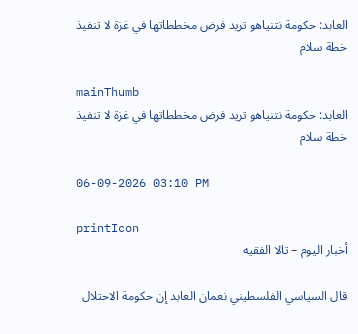العابد: حكومة نتنياهو تريد فرض مخططاتها في غزة لا تنفيذ خطة سلام

mainThumb
العابد: حكومة نتنياهو تريد فرض مخططاتها في غزة لا تنفيذ خطة سلام

06-09-2026 03:10 PM

printIcon
أخبار اليوم – تالا الفقيه

قال السياسي الفلسطيني نعمان العابد إن حكومة الاحتلال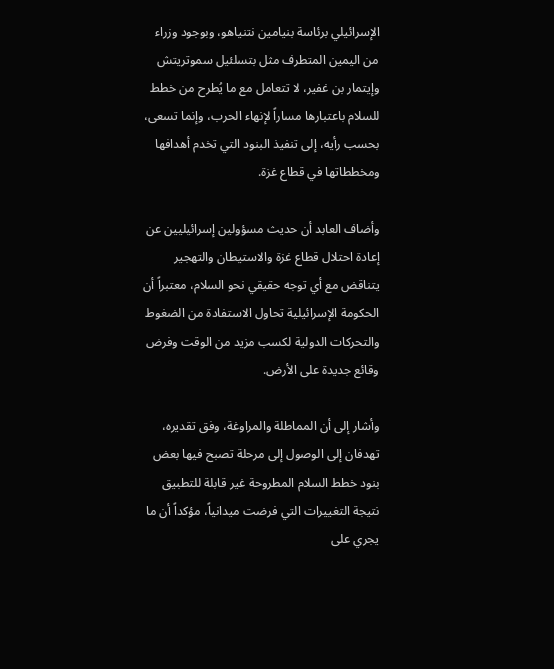الإسرائيلي برئاسة بنيامين نتنياهو، وبوجود وزراء من اليمين المتطرف مثل بتسلئيل سموتريتش وإيتمار بن غفير، لا تتعامل مع ما يُطرح من خطط للسلام باعتبارها مساراً لإنهاء الحرب، وإنما تسعى، بحسب رأيه، إلى تنفيذ البنود التي تخدم أهدافها ومخططاتها في قطاع غزة.

وأضاف العابد أن حديث مسؤولين إسرائيليين عن إعادة احتلال قطاع غزة والاستيطان والتهجير يتناقض مع أي توجه حقيقي نحو السلام، معتبراً أن الحكومة الإسرائيلية تحاول الاستفادة من الضغوط والتحركات الدولية لكسب مزيد من الوقت وفرض وقائع جديدة على الأرض.

وأشار إلى أن المماطلة والمراوغة، وفق تقديره، تهدفان إلى الوصول إلى مرحلة تصبح فيها بعض بنود خطط السلام المطروحة غير قابلة للتطبيق نتيجة التغييرات التي فرضت ميدانياً، مؤكداً أن ما يجري على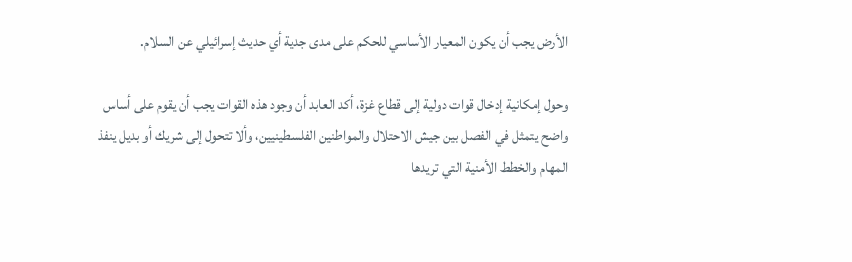الأرض يجب أن يكون المعيار الأساسي للحكم على مدى جدية أي حديث إسرائيلي عن السلام.

وحول إمكانية إدخال قوات دولية إلى قطاع غزة، أكد العابد أن وجود هذه القوات يجب أن يقوم على أساس واضح يتمثل في الفصل بين جيش الاحتلال والمواطنين الفلسطينيين، وألا تتحول إلى شريك أو بديل ينفذ المهام والخطط الأمنية التي تريدها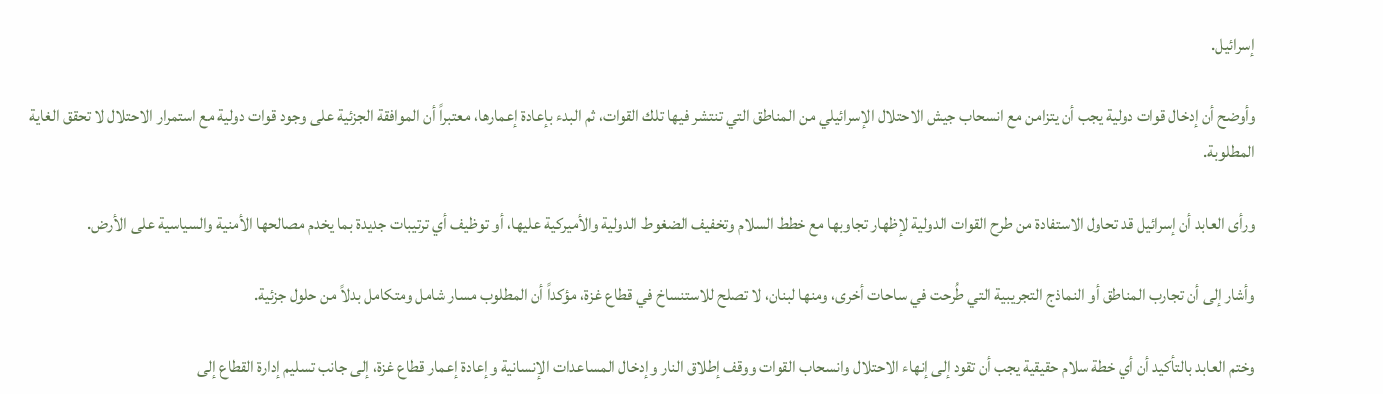إسرائيل.

وأوضح أن إدخال قوات دولية يجب أن يتزامن مع انسحاب جيش الاحتلال الإسرائيلي من المناطق التي تنتشر فيها تلك القوات، ثم البدء بإعادة إعمارها، معتبراً أن الموافقة الجزئية على وجود قوات دولية مع استمرار الاحتلال لا تحقق الغاية المطلوبة.

ورأى العابد أن إسرائيل قد تحاول الاستفادة من طرح القوات الدولية لإظهار تجاوبها مع خطط السلام وتخفيف الضغوط الدولية والأميركية عليها، أو توظيف أي ترتيبات جديدة بما يخدم مصالحها الأمنية والسياسية على الأرض.

وأشار إلى أن تجارب المناطق أو النماذج التجريبية التي طُرحت في ساحات أخرى، ومنها لبنان، لا تصلح للاستنساخ في قطاع غزة، مؤكداً أن المطلوب مسار شامل ومتكامل بدلاً من حلول جزئية.

وختم العابد بالتأكيد أن أي خطة سلام حقيقية يجب أن تقود إلى إنهاء الاحتلال وانسحاب القوات ووقف إطلاق النار وإدخال المساعدات الإنسانية وإعادة إعمار قطاع غزة، إلى جانب تسليم إدارة القطاع إلى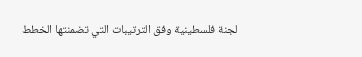لجنة فلسطينية وفق الترتيبات التي تضمنتها الخطط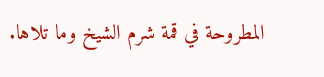المطروحة في قمة شرم الشيخ وما تلاها.